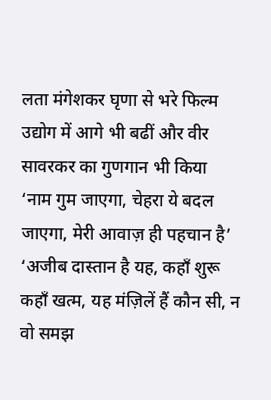लता मंगेशकर घृणा से भरे फिल्म उद्योग में आगे भी बढीं और वीर सावरकर का गुणगान भी किया
‘नाम गुम जाएगा, चेहरा ये बदल जाएगा, मेरी आवाज़ ही पहचान है’ ‘अजीब दास्तान है यह, कहाँ शुरू कहाँ खत्म, यह मंज़िलें हैं कौन सी, न वो समझ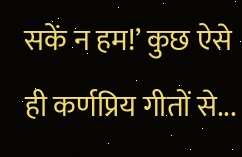सकें न हम!’ कुछ ऐसे ही कर्णप्रिय गीतों से...